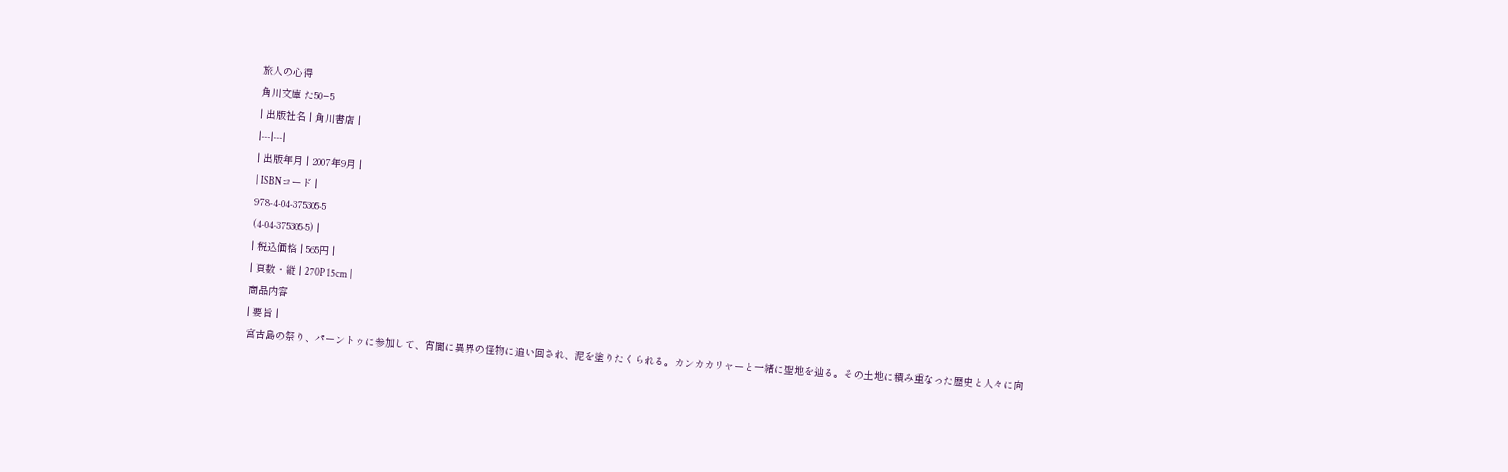旅人の心得
角川文庫 た50−5
| 出版社名 | 角川書店 |
|---|---|
| 出版年月 | 2007年9月 |
| ISBNコード |
978-4-04-375305-5
(4-04-375305-5) |
| 税込価格 | 565円 |
| 頁数・縦 | 270P 15cm |
商品内容
| 要旨 |
宮古島の祭り、パーントゥに参加して、宵闇に異界の怪物に追い回され、泥を塗りたくられる。カンカカリャーと一緒に聖地を辿る。その土地に積み重なった歴史と人々に向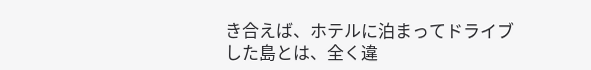き合えば、ホテルに泊まってドライブした島とは、全く違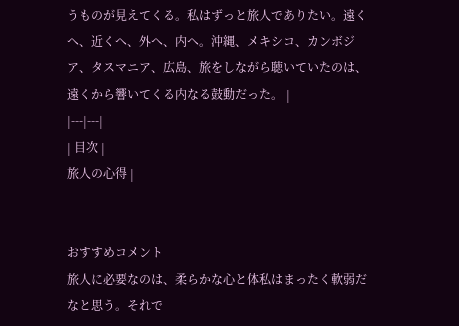うものが見えてくる。私はずっと旅人でありたい。遠くへ、近くへ、外へ、内へ。沖縄、メキシコ、カンボジア、タスマニア、広島、旅をしながら聴いていたのは、遠くから響いてくる内なる鼓動だった。 |
|---|---|
| 目次 |
旅人の心得 |


おすすめコメント
旅人に必要なのは、柔らかな心と体私はまったく軟弱だなと思う。それで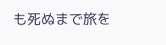も死ぬまで旅を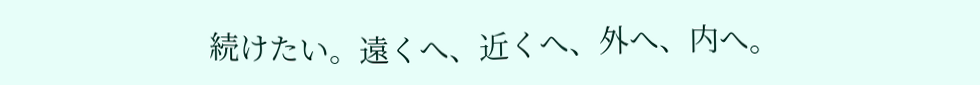続けたい。遠くへ、近くへ、外へ、内へ。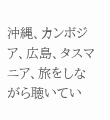沖縄、カンボジア、広島、タスマニア、旅をしながら聴いてい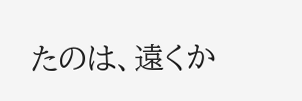たのは、遠くか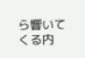ら響いてくる内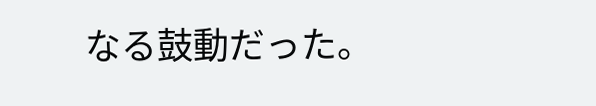なる鼓動だった。